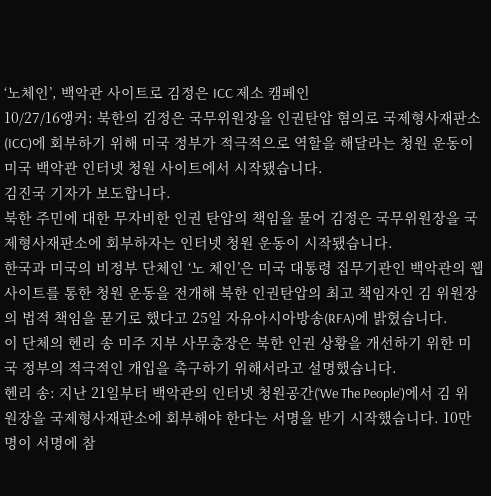‘노체인’, 백악관 사이트로 김정은 ICC 제소 캠페인
10/27/16앵커: 북한의 김정은 국무위원장을 인권탄압 혐의로 국제형사재판소(ICC)에 회부하기 위해 미국 정부가 적극적으로 역할을 해달라는 청원 운동이 미국 백악관 인터넷 청원 사이트에서 시작됐습니다.
김진국 기자가 보도합니다.
북한 주민에 대한 무자비한 인권 탄압의 책임을 물어 김정은 국무위원장을 국제형사재판소에 회부하자는 인터넷 청원 운동이 시작됐습니다.
한국과 미국의 비정부 단체인 ‘노 체인’은 미국 대통령 집무기관인 백악관의 웹사이트를 통한 청원 운동을 전개해 북한 인권탄압의 최고 책임자인 김 위원장의 법적 책임을 묻기로 했다고 25일 자유아시아방송(RFA)에 밝혔습니다.
이 단체의 헨리 송 미주 지부 사무총장은 북한 인권 상황을 개선하기 위한 미국 정부의 적극적인 개입을 촉구하기 위해서라고 설명했습니다.
헨리 송: 지난 21일부터 백악관의 인터넷 청원공간(‘We The People’)에서 김 위원장을 국제형사재판소에 회부해야 한다는 서명을 받기 시작했습니다. 10만 명이 서명에 참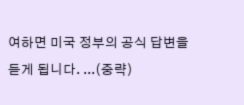여하면 미국 정부의 공식 답변을 듣게 됩니다. ...(중략)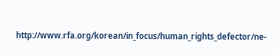http://www.rfa.org/korean/in_focus/human_rights_defector/ne-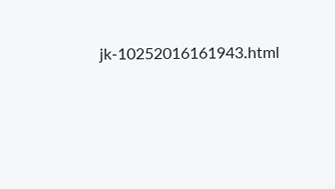jk-10252016161943.html